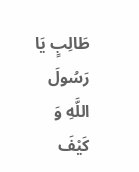طَالِبٍ يَا رَسُولَ اللَّهِ وَ كَيْفَ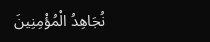نُجَاهِدُ الْمُؤْمِنِينَ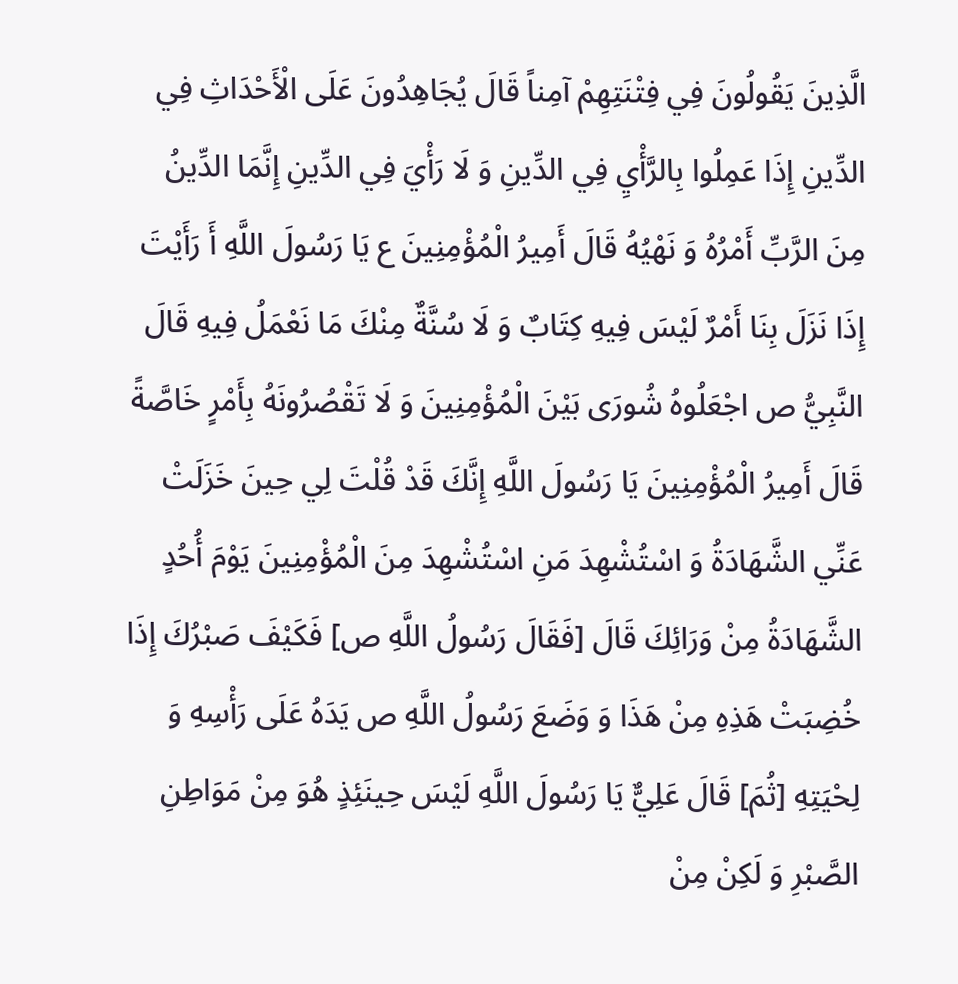الَّذِينَ يَقُولُونَ فِي فِتْنَتِهِمْ آمِناً قَالَ يُجَاهِدُونَ عَلَى الْأَحْدَاثِ فِي الدِّينِ إِذَا عَمِلُوا بِالرَّأْيِ فِي الدِّينِ وَ لَا رَأْيَ فِي الدِّينِ إِنَّمَا الدِّينُ مِنَ الرَّبِّ أَمْرُهُ وَ نَهْيُهُ قَالَ أَمِيرُ الْمُؤْمِنِينَ ع يَا رَسُولَ اللَّهِ أَ رَأَيْتَ إِذَا نَزَلَ بِنَا أَمْرٌ لَيْسَ فِيهِ كِتَابٌ وَ لَا سُنَّةٌ مِنْكَ مَا نَعْمَلُ فِيهِ قَالَ النَّبِيُّ ص اجْعَلُوهُ شُورَى بَيْنَ الْمُؤْمِنِينَ وَ لَا تَقْصُرُونَهُ بِأَمْرٍ خَاصَّةً قَالَ أَمِيرُ الْمُؤْمِنِينَ يَا رَسُولَ اللَّهِ إِنَّكَ قَدْ قُلْتَ لِي حِينَ خَزَلَتْ عَنِّي الشَّهَادَةُ وَ اسْتُشْهِدَ مَنِ اسْتُشْهِدَ مِنَ الْمُؤْمِنِينَ يَوْمَ أُحُدٍ الشَّهَادَةُ مِنْ وَرَائِكَ قَالَ [فَقَالَ رَسُولُ اللَّهِ ص] فَكَيْفَ صَبْرُكَ إِذَا خُضِبَتْ هَذِهِ مِنْ هَذَا وَ وَضَعَ رَسُولُ اللَّهِ ص يَدَهُ عَلَى رَأْسِهِ وَ لِحْيَتِهِ [ثُمَ] قَالَ عَلِيٌّ يَا رَسُولَ اللَّهِ لَيْسَ حِينَئِذٍ هُوَ مِنْ مَوَاطِنِ الصَّبْرِ وَ لَكِنْ مِنْ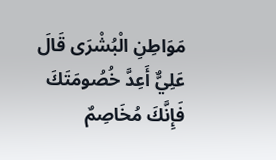مَوَاطِنِ الْبُشْرَى قَالَ عَلِيٌّ أَعِدَّ خُصُومَتَكَ فَإِنَّكَ مُخَاصِمٌ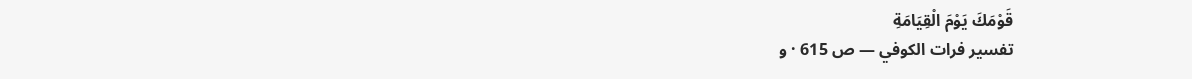قَوْمَكَ يَوْمَ الْقِيَامَةِ
تفسير فرات الكوفي — ص 615 · و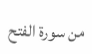من سورة الفتح